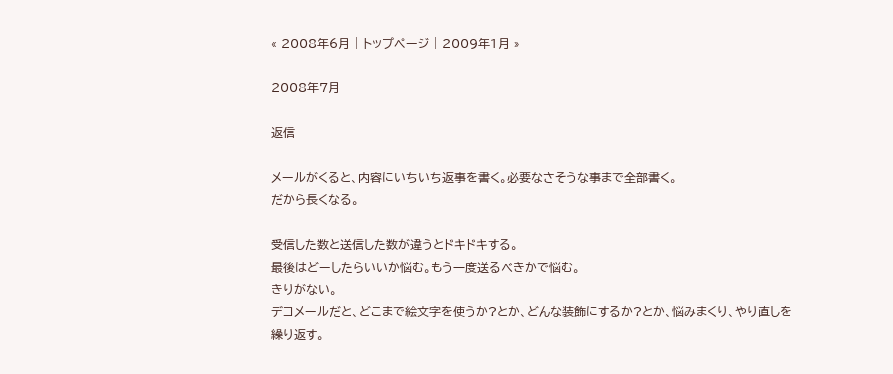« 2008年6月 | トップページ | 2009年1月 »

2008年7月

返信

メールがくると、内容にいちいち返事を書く。必要なさそうな事まで全部書く。
だから長くなる。

受信した数と送信した数が違うとドキドキする。
最後はどーしたらいいか悩む。もう一度送るべきかで悩む。
きりがない。
デコメールだと、どこまで絵文字を使うか?とか、どんな装飾にするか?とか、悩みまくり、やり直しを繰り返す。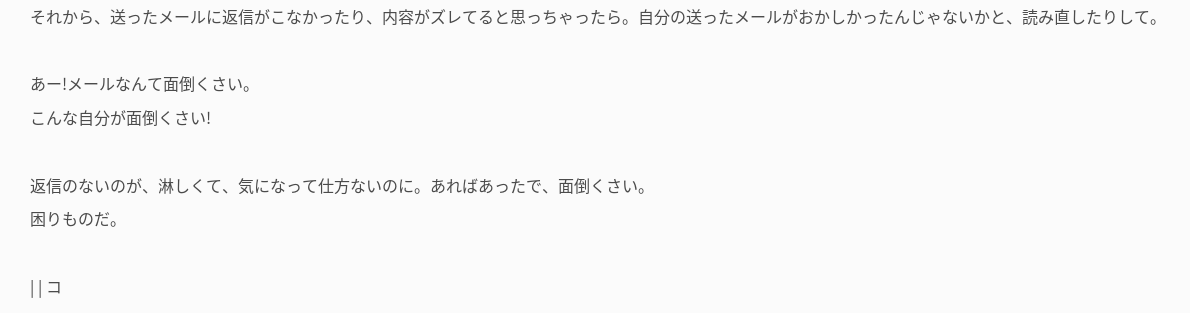それから、送ったメールに返信がこなかったり、内容がズレてると思っちゃったら。自分の送ったメールがおかしかったんじゃないかと、読み直したりして。

あー!メールなんて面倒くさい。
こんな自分が面倒くさい!

返信のないのが、淋しくて、気になって仕方ないのに。あればあったで、面倒くさい。
困りものだ。

| | コ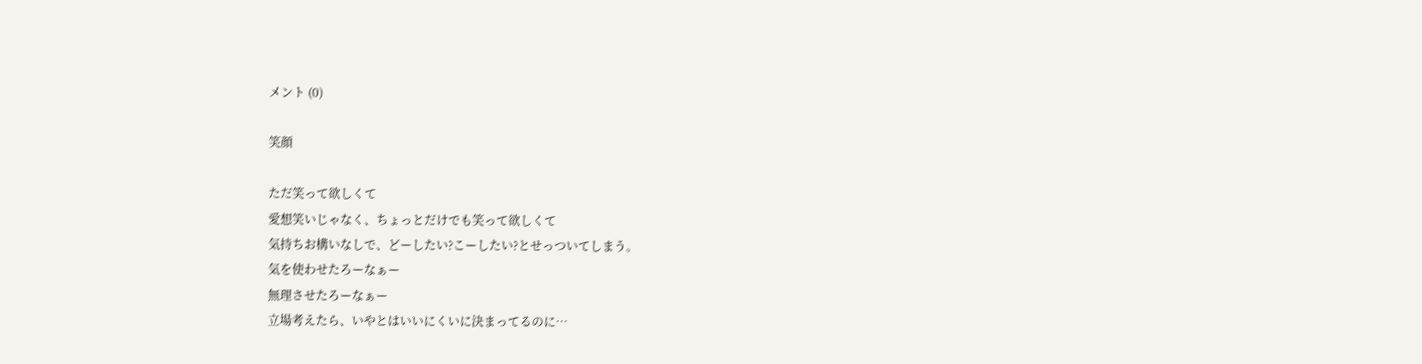メント (0)

笑顔

ただ笑って欲しくて
愛想笑いじゃなく、ちょっとだけでも笑って欲しくて
気持ちお構いなしで、どーしたい?こーしたい?とせっついてしまう。
気を使わせたろーなぁー
無理させたろーなぁー
立場考えたら、いやとはいいにくいに決まってるのに…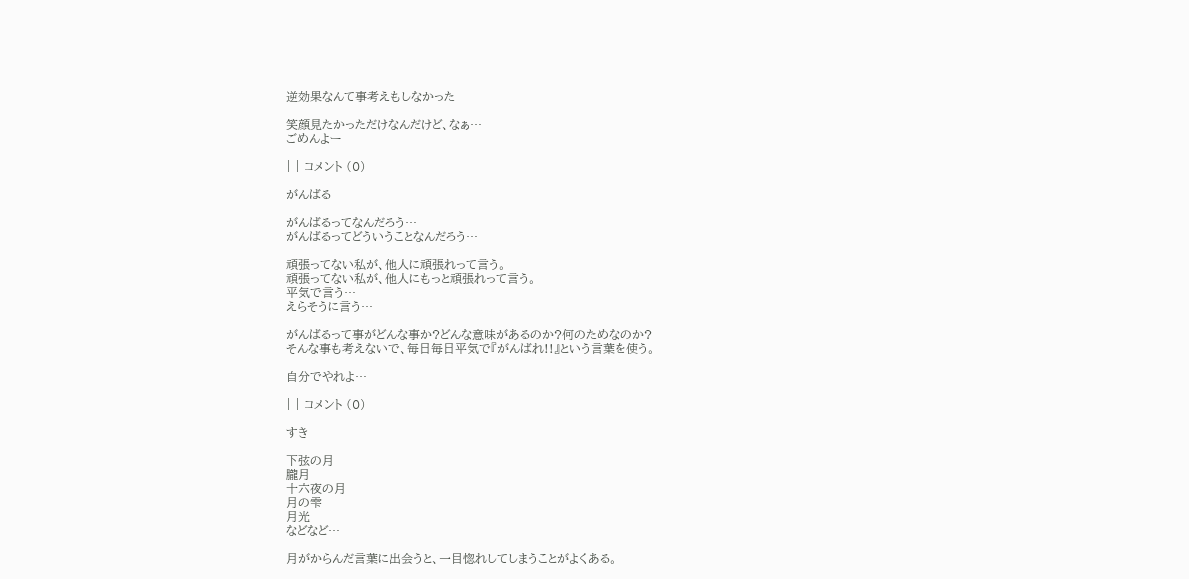逆効果なんて事考えもしなかった

笑顔見たかっただけなんだけど、なぁ…
ごめんよー

| | コメント (0)

がんばる

がんばるってなんだろう…
がんばるってどういうことなんだろう…

頑張ってない私が、他人に頑張れって言う。
頑張ってない私が、他人にもっと頑張れって言う。
平気で言う…
えらそうに言う…

がんばるって事がどんな事か?どんな意味があるのか?何のためなのか?
そんな事も考えないで、毎日毎日平気で『がんばれ!!』という言葉を使う。

自分でやれよ…

| | コメント (0)

すき

下弦の月
朧月
十六夜の月
月の雫
月光
などなど…

月がからんだ言葉に出会うと、一目惚れしてしまうことがよくある。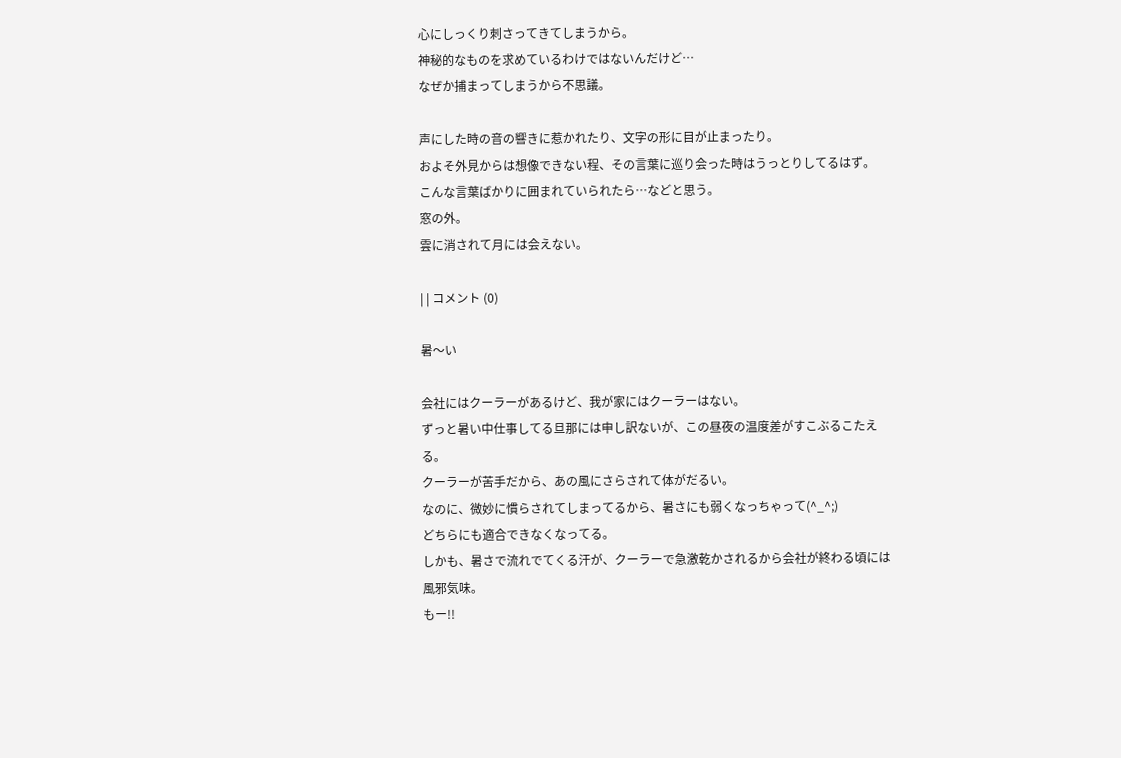心にしっくり刺さってきてしまうから。
神秘的なものを求めているわけではないんだけど…
なぜか捕まってしまうから不思議。

声にした時の音の響きに惹かれたり、文字の形に目が止まったり。
およそ外見からは想像できない程、その言葉に巡り会った時はうっとりしてるはず。
こんな言葉ばかりに囲まれていられたら…などと思う。
窓の外。
雲に消されて月には会えない。

| | コメント (0)

暑〜い

会社にはクーラーがあるけど、我が家にはクーラーはない。
ずっと暑い中仕事してる旦那には申し訳ないが、この昼夜の温度差がすこぶるこたえる。
クーラーが苦手だから、あの風にさらされて体がだるい。
なのに、微妙に慣らされてしまってるから、暑さにも弱くなっちゃって(^_^;)
どちらにも適合できなくなってる。
しかも、暑さで流れでてくる汗が、クーラーで急激乾かされるから会社が終わる頃には風邪気味。
もー!!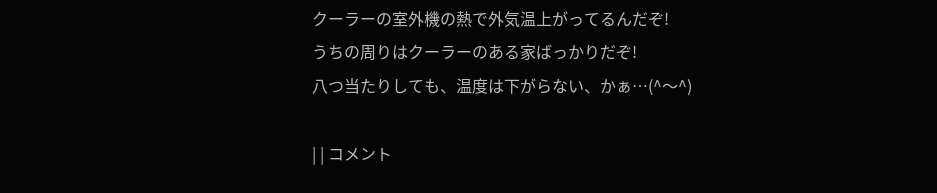クーラーの室外機の熱で外気温上がってるんだぞ!
うちの周りはクーラーのある家ばっかりだぞ!
八つ当たりしても、温度は下がらない、かぁ…(^〜^)

| | コメント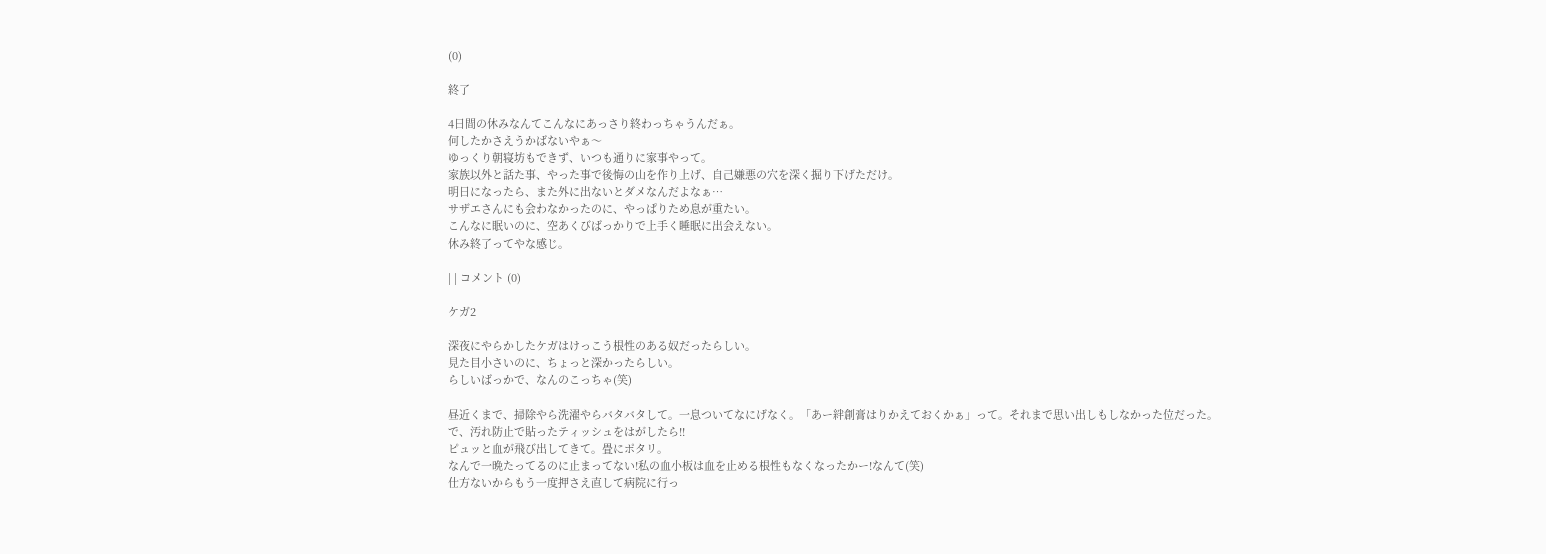(0)

終了

4日間の休みなんてこんなにあっさり終わっちゃうんだぁ。
何したかさえうかばないやぁ〜
ゆっくり朝寝坊もできず、いつも通りに家事やって。
家族以外と話た事、やった事で後悔の山を作り上げ、自己嫌悪の穴を深く掘り下げただけ。
明日になったら、また外に出ないとダメなんだよなぁ…
サザエさんにも会わなかったのに、やっぱりため息が重たい。
こんなに眠いのに、空あくびばっかりで上手く睡眠に出会えない。
休み終了ってやな感じ。

| | コメント (0)

ケガ2

深夜にやらかしたケガはけっこう根性のある奴だったらしい。
見た目小さいのに、ちょっと深かったらしい。
らしいばっかで、なんのこっちゃ(笑)

昼近くまで、掃除やら洗濯やらバタバタして。一息ついてなにげなく。「あー絆創膏はりかえておくかぁ」って。それまで思い出しもしなかった位だった。
で、汚れ防止で貼ったティッシュをはがしたら!!
ピュッと血が飛び出してきて。畳にポタリ。
なんで一晩たってるのに止まってない!私の血小板は血を止める根性もなくなったかー!なんて(笑)
仕方ないからもう一度押さえ直して病院に行っ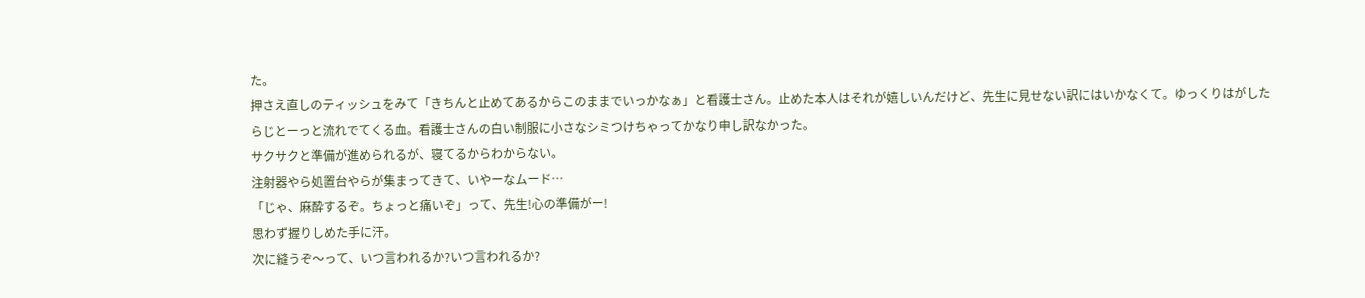た。
押さえ直しのティッシュをみて「きちんと止めてあるからこのままでいっかなぁ」と看護士さん。止めた本人はそれが嬉しいんだけど、先生に見せない訳にはいかなくて。ゆっくりはがしたらじとーっと流れでてくる血。看護士さんの白い制服に小さなシミつけちゃってかなり申し訳なかった。
サクサクと準備が進められるが、寝てるからわからない。
注射器やら処置台やらが集まってきて、いやーなムード…
「じゃ、麻酔するぞ。ちょっと痛いぞ」って、先生!心の準備がー!
思わず握りしめた手に汗。
次に縫うぞ〜って、いつ言われるか?いつ言われるか?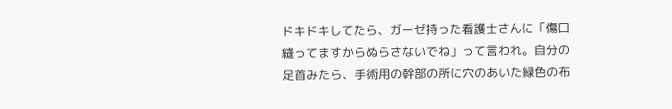ドキドキしてたら、ガーゼ持った看護士さんに「傷口縫ってますからぬらさないでね」って言われ。自分の足首みたら、手術用の幹部の所に穴のあいた緑色の布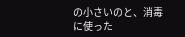の小さいのと、消毒に使った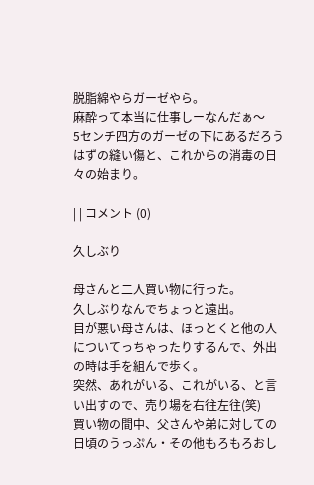脱脂綿やらガーゼやら。
麻酔って本当に仕事しーなんだぁ〜
5センチ四方のガーゼの下にあるだろうはずの縫い傷と、これからの消毒の日々の始まり。

| | コメント (0)

久しぶり

母さんと二人買い物に行った。
久しぶりなんでちょっと遠出。
目が悪い母さんは、ほっとくと他の人についてっちゃったりするんで、外出の時は手を組んで歩く。
突然、あれがいる、これがいる、と言い出すので、売り場を右往左往(笑)
買い物の間中、父さんや弟に対しての日頃のうっぷん・その他もろもろおし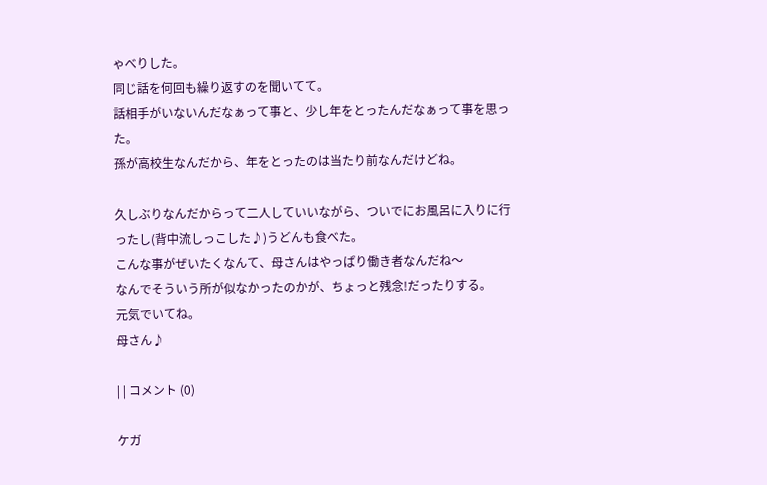ゃべりした。
同じ話を何回も繰り返すのを聞いてて。
話相手がいないんだなぁって事と、少し年をとったんだなぁって事を思った。
孫が高校生なんだから、年をとったのは当たり前なんだけどね。

久しぶりなんだからって二人していいながら、ついでにお風呂に入りに行ったし(背中流しっこした♪)うどんも食べた。
こんな事がぜいたくなんて、母さんはやっぱり働き者なんだね〜
なんでそういう所が似なかったのかが、ちょっと残念!だったりする。
元気でいてね。
母さん♪

| | コメント (0)

ケガ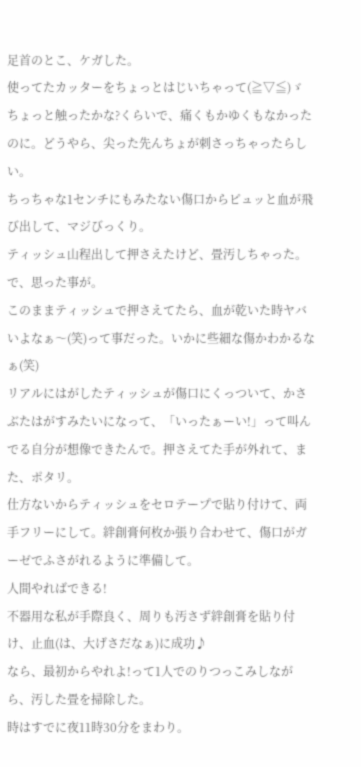足首のとこ、ケガした。
使ってたカッターをちょっとはじいちゃって(≧▽≦)ゞ
ちょっと触ったかな?くらいで、痛くもかゆくもなかったのに。どうやら、尖った先んちょが刺さっちゃったらしい。
ちっちゃな1センチにもみたない傷口からピュッと血が飛び出して、マジびっくり。
ティッシュ山程出して押さえたけど、畳汚しちゃった。
で、思った事が。
このままティッシュで押さえてたら、血が乾いた時ヤバいよなぁ〜(笑)って事だった。いかに些細な傷かわかるなぁ(笑)
リアルにはがしたティッシュが傷口にくっついて、かさぶたはがすみたいになって、「いったぁーい!」って叫んでる自分が想像できたんで。押さえてた手が外れて、また、ポタリ。
仕方ないからティッシュをセロテープで貼り付けて、両手フリーにして。絆創膏何枚か張り合わせて、傷口がガーゼでふさがれるように準備して。
人間やればできる!
不器用な私が手際良く、周りも汚さず絆創膏を貼り付け、止血(は、大げさだなぁ)に成功♪
なら、最初からやれよ!って1人でのりつっこみしながら、汚した畳を掃除した。
時はすでに夜11時30分をまわり。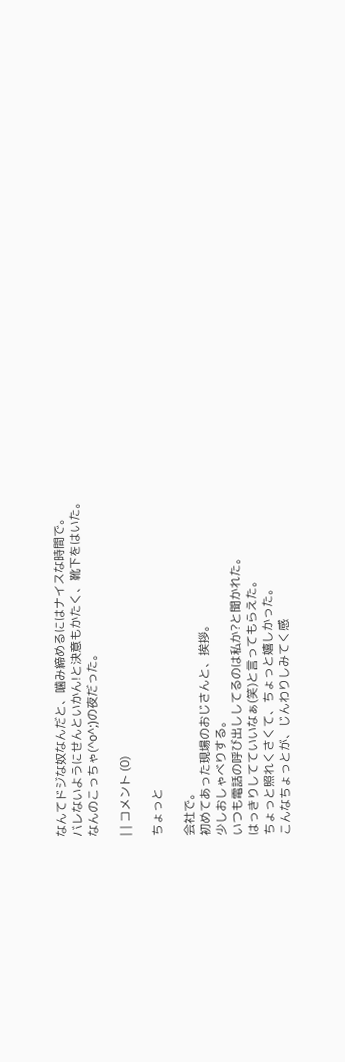なんてドジな奴なんだと、噛み締めるにはナイスな時間で。
バレないようにせんといかん!と決意もかたく、靴下をはいた。
なんのこっちゃ(^o^;)の夜だった。

| | コメント (0)

ちょっと

会社で。
初めてあった現場のおじさんと、挨拶。
少しおしゃべりする。
いつも電話の呼び出ししてるのは私か?と聞かれた。
はっきりしてていいなぁ(笑)と言ってもらえた。
ちょっと照れくさくて、ちょっと嬉しかった。
こんなちょっとが、じんわりしみてく感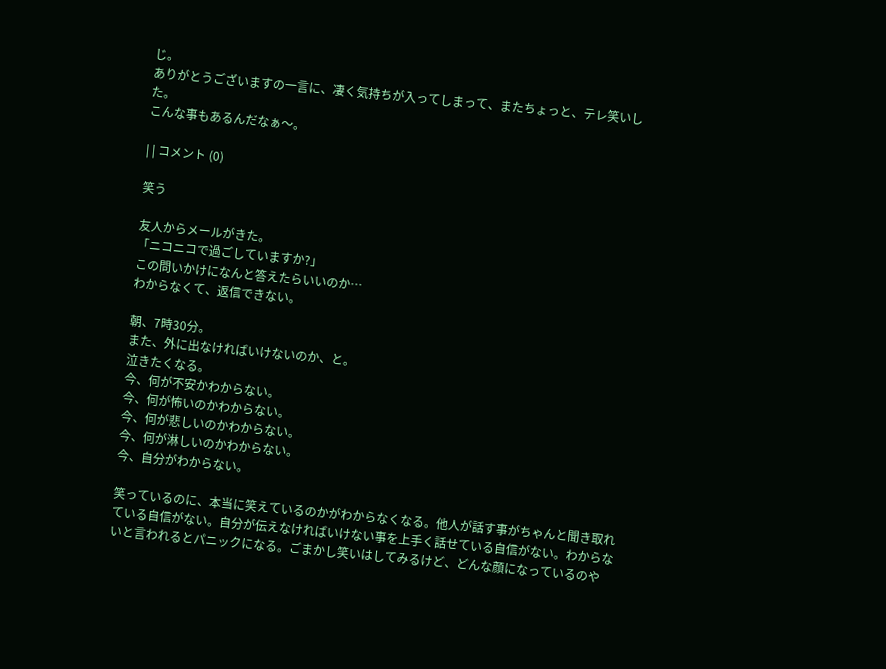じ。
ありがとうございますの一言に、凄く気持ちが入ってしまって、またちょっと、テレ笑いした。
こんな事もあるんだなぁ〜。

| | コメント (0)

笑う

友人からメールがきた。
「ニコニコで過ごしていますか?」
この問いかけになんと答えたらいいのか…
わからなくて、返信できない。

朝、7時30分。
また、外に出なければいけないのか、と。
泣きたくなる。
今、何が不安かわからない。
今、何が怖いのかわからない。
今、何が悲しいのかわからない。
今、何が淋しいのかわからない。
今、自分がわからない。

笑っているのに、本当に笑えているのかがわからなくなる。他人が話す事がちゃんと聞き取れている自信がない。自分が伝えなければいけない事を上手く話せている自信がない。わからないと言われるとパニックになる。ごまかし笑いはしてみるけど、どんな顔になっているのや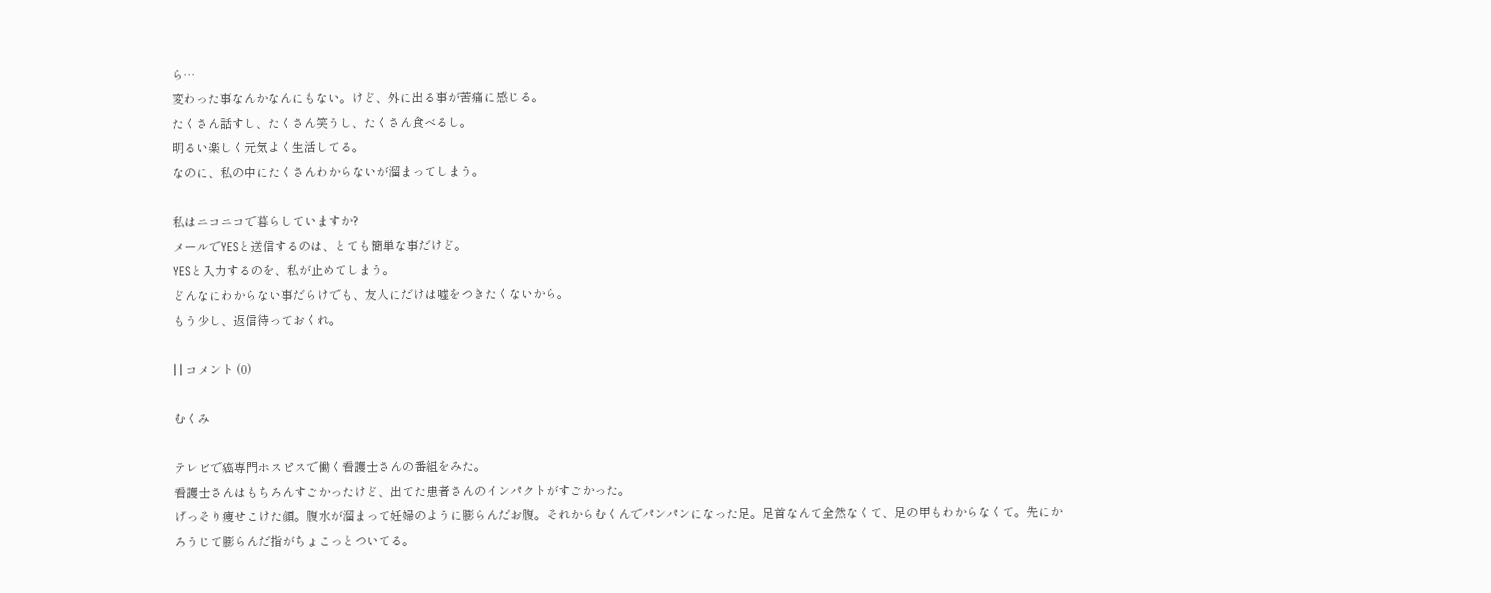ら…
変わった事なんかなんにもない。けど、外に出る事が苦痛に感じる。
たくさん話すし、たくさん笑うし、たくさん食べるし。
明るい楽しく元気よく生活してる。
なのに、私の中にたくさんわからないが溜まってしまう。

私はニコニコで暮らしていますか?
メールでYESと送信するのは、とても簡単な事だけど。
YESと入力するのを、私が止めてしまう。
どんなにわからない事だらけでも、友人にだけは嘘をつきたくないから。
もう少し、返信待っておくれ。

| | コメント (0)

むくみ

テレビで癌専門ホスピスで働く看護士さんの番組をみた。
看護士さんはもちろんすごかったけど、出てた患者さんのインパクトがすごかった。
げっそり痩せこけた顔。腹水が溜まって妊婦のように膨らんだお腹。それからむくんでパンパンになった足。足首なんて全然なくて、足の甲もわからなくて。先にかろうじて膨らんだ指がちょこっとついてる。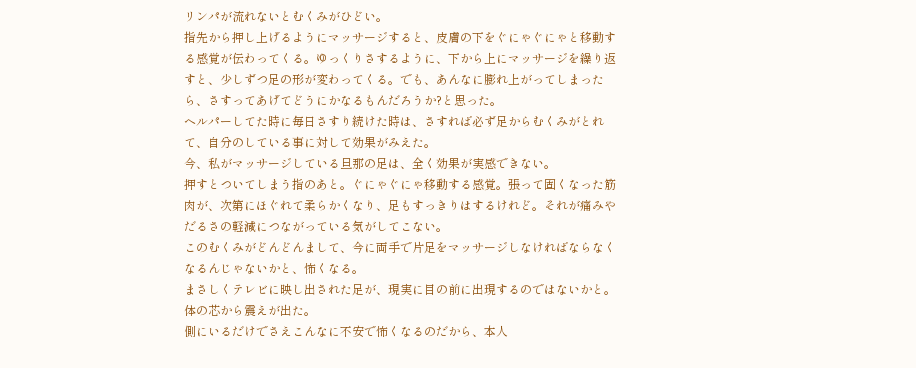リンパが流れないとむくみがひどい。
指先から押し上げるようにマッサージすると、皮膚の下をぐにゃぐにゃと移動する感覚が伝わってくる。ゆっくりさするように、下から上にマッサージを繰り返すと、少しずつ足の形が変わってくる。でも、あんなに膨れ上がってしまったら、さすってあげてどうにかなるもんだろうか?と思った。
ヘルパーしてた時に毎日さすり続けた時は、さすれば必ず足からむくみがとれて、自分のしている事に対して効果がみえた。
今、私がマッサージしている旦那の足は、全く効果が実感できない。
押すとついてしまう指のあと。ぐにゃぐにゃ移動する感覚。張って固くなった筋肉が、次第にほぐれて柔らかくなり、足もすっきりはするけれど。それが痛みやだるさの軽減につながっている気がしてこない。
このむくみがどんどんまして、今に両手で片足をマッサージしなければならなくなるんじゃないかと、怖くなる。
まさしくテレビに映し出された足が、現実に目の前に出現するのではないかと。体の芯から震えが出た。
側にいるだけでさえこんなに不安で怖くなるのだから、本人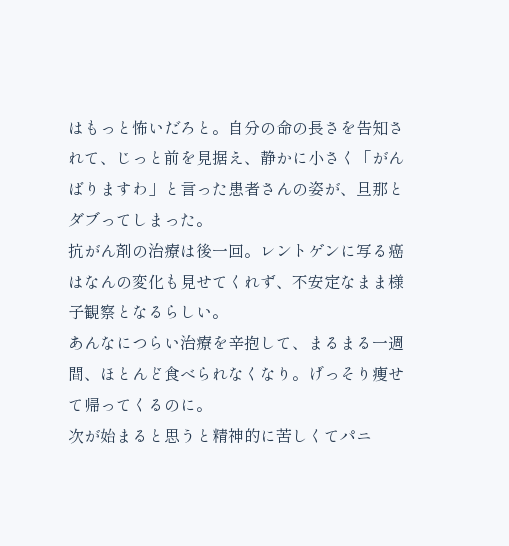はもっと怖いだろと。自分の命の長さを告知されて、じっと前を見据え、静かに小さく「がんばりますわ」と言った患者さんの姿が、旦那とダブってしまった。
抗がん剤の治療は後一回。レントゲンに写る癌はなんの変化も見せてくれず、不安定なまま様子観察となるらしい。
あんなにつらい治療を辛抱して、まるまる一週間、ほとんど食べられなくなり。げっそり痩せて帰ってくるのに。
次が始まると思うと精神的に苦しくてパニ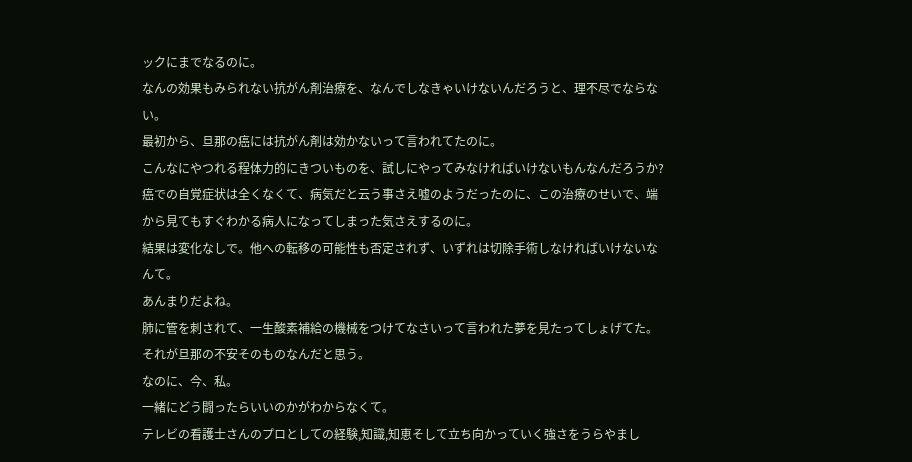ックにまでなるのに。
なんの効果もみられない抗がん剤治療を、なんでしなきゃいけないんだろうと、理不尽でならない。
最初から、旦那の癌には抗がん剤は効かないって言われてたのに。
こんなにやつれる程体力的にきついものを、試しにやってみなければいけないもんなんだろうか?
癌での自覚症状は全くなくて、病気だと云う事さえ嘘のようだったのに、この治療のせいで、端から見てもすぐわかる病人になってしまった気さえするのに。
結果は変化なしで。他への転移の可能性も否定されず、いずれは切除手術しなければいけないなんて。
あんまりだよね。
肺に管を刺されて、一生酸素補給の機械をつけてなさいって言われた夢を見たってしょげてた。
それが旦那の不安そのものなんだと思う。
なのに、今、私。
一緒にどう闘ったらいいのかがわからなくて。
テレビの看護士さんのプロとしての経験,知識,知恵そして立ち向かっていく強さをうらやまし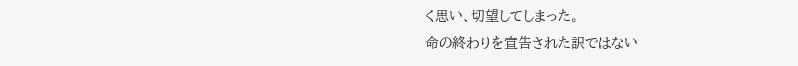く思い、切望してしまった。
命の終わりを宣告された訳ではない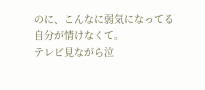のに、こんなに弱気になってる自分が情けなくて。
テレビ見ながら泣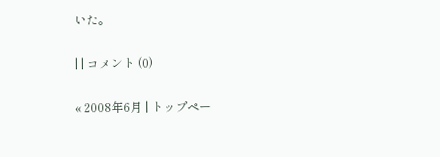いた。

| | コメント (0)

« 2008年6月 | トップペー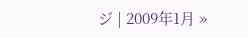ジ | 2009年1月 »